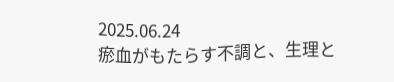2025.06.24
瘀血がもたらす不調と、生理と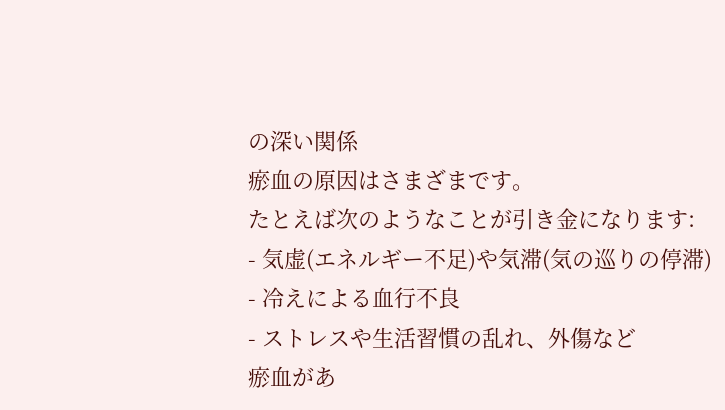の深い関係
瘀血の原因はさまざまです。
たとえば次のようなことが引き金になります:
- 気虚(エネルギー不足)や気滞(気の巡りの停滞)
- 冷えによる血行不良
- ストレスや生活習慣の乱れ、外傷など
瘀血があ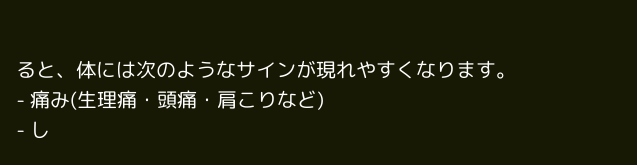ると、体には次のようなサインが現れやすくなります。
- 痛み(生理痛・頭痛・肩こりなど)
- し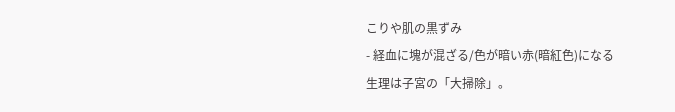こりや肌の黒ずみ
- 経血に塊が混ざる/色が暗い赤(暗紅色)になる
生理は子宮の「大掃除」。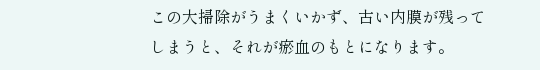この大掃除がうまくいかず、古い内膜が残ってしまうと、それが瘀血のもとになります。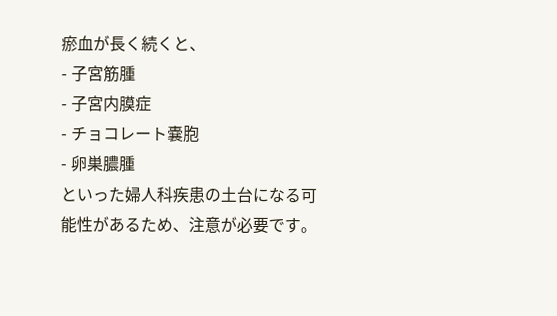瘀血が長く続くと、
- 子宮筋腫
- 子宮内膜症
- チョコレート嚢胞
- 卵巣膿腫
といった婦人科疾患の土台になる可能性があるため、注意が必要です。